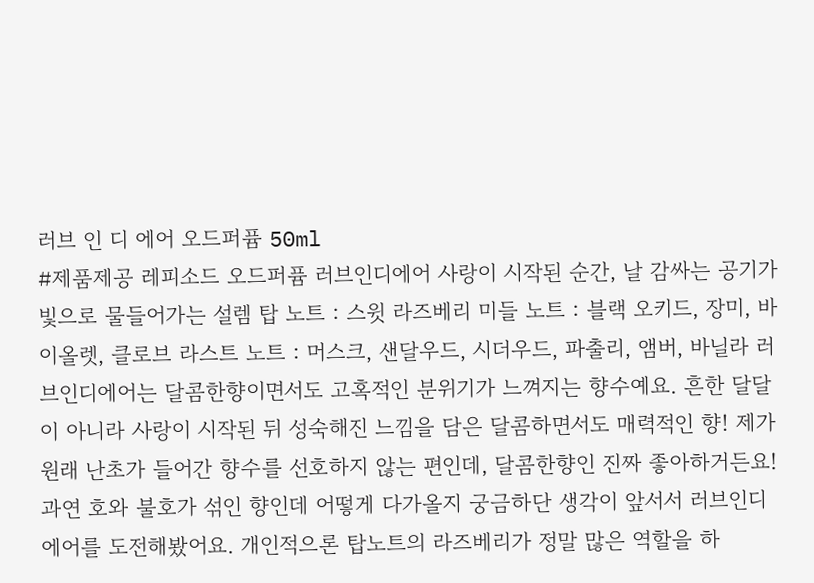러브 인 디 에어 오드퍼퓸 50ml
#제품제공 레피소드 오드퍼퓸 러브인디에어 사랑이 시작된 순간, 날 감싸는 공기가 빛으로 물들어가는 설렘 탑 노트 : 스윗 라즈베리 미들 노트 : 블랙 오키드, 장미, 바이올렛, 클로브 라스트 노트 : 머스크, 샌달우드, 시더우드, 파출리, 앰버, 바닐라 러브인디에어는 달콤한향이면서도 고혹적인 분위기가 느껴지는 향수예요. 흔한 달달이 아니라 사랑이 시작된 뒤 성숙해진 느낌을 담은 달콤하면서도 매력적인 향! 제가 원래 난초가 들어간 향수를 선호하지 않는 편인데, 달콤한향인 진짜 좋아하거든요! 과연 호와 불호가 섞인 향인데 어떻게 다가올지 궁금하단 생각이 앞서서 러브인디에어를 도전해봤어요. 개인적으론 탑노트의 라즈베리가 정말 많은 역할을 하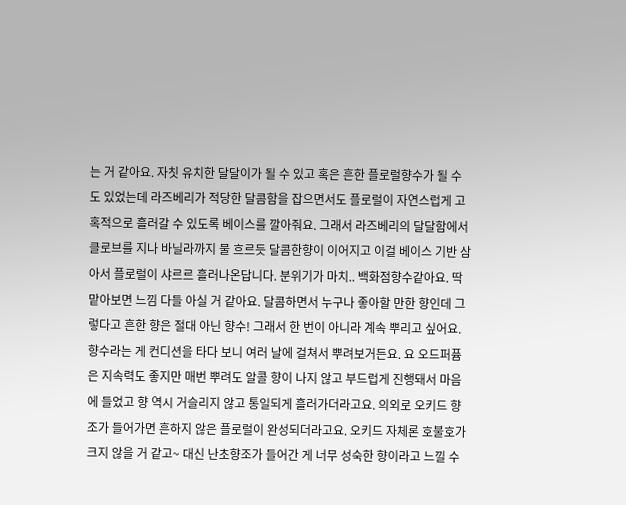는 거 같아요. 자칫 유치한 달달이가 될 수 있고 혹은 흔한 플로럴향수가 될 수도 있었는데 라즈베리가 적당한 달콤함을 잡으면서도 플로럴이 자연스럽게 고혹적으로 흘러갈 수 있도록 베이스를 깔아줘요. 그래서 라즈베리의 달달함에서 클로브를 지나 바닐라까지 물 흐르듯 달콤한향이 이어지고 이걸 베이스 기반 삼아서 플로럴이 샤르르 흘러나온답니다. 분위기가 마치.. 백화점향수같아요. 딱 맡아보면 느낌 다들 아실 거 같아요. 달콤하면서 누구나 좋아할 만한 향인데 그렇다고 흔한 향은 절대 아닌 향수! 그래서 한 번이 아니라 계속 뿌리고 싶어요. 향수라는 게 컨디션을 타다 보니 여러 날에 걸쳐서 뿌려보거든요. 요 오드퍼퓸은 지속력도 좋지만 매번 뿌려도 알콜 향이 나지 않고 부드럽게 진행돼서 마음에 들었고 향 역시 거슬리지 않고 통일되게 흘러가더라고요. 의외로 오키드 향조가 들어가면 흔하지 않은 플로럴이 완성되더라고요. 오키드 자체론 호불호가 크지 않을 거 같고~ 대신 난초향조가 들어간 게 너무 성숙한 향이라고 느낄 수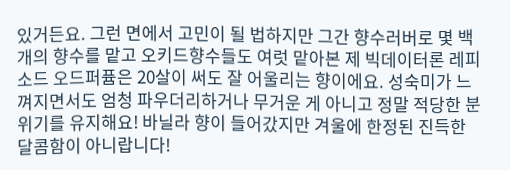있거든요. 그런 면에서 고민이 될 법하지만 그간 향수러버로 몇 백개의 향수를 맡고 오키드향수들도 여럿 맡아본 제 빅데이터론 레피소드 오드퍼퓸은 20살이 써도 잘 어울리는 향이에요. 성숙미가 느껴지면서도 엄청 파우더리하거나 무거운 게 아니고 정말 적당한 분위기를 유지해요! 바닐라 향이 들어갔지만 겨울에 한정된 진득한 달콤함이 아니랍니다!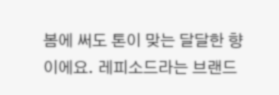봄에 써도 톤이 맞는 달달한 향이에요. 레피소드라는 브랜드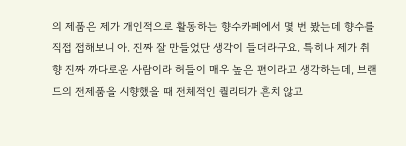의 제품은 제가 개인적으로 활동하는 향수카페에서 몇 번 봤는데 향수를 직접 접해보니 아. 진짜 잘 만들었단 생각이 들더라구요. 특히나 제가 취향 진짜 까다로운 사람이라 허들이 매우 높은 편이라고 생각하는데, 브랜드의 전제품을 시향했을 때 전체적인 퀄리티가 흔치 않고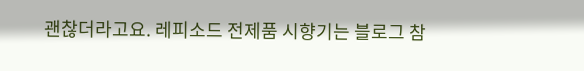괜찮더라고요. 레피소드 전제품 시향기는 블로그 참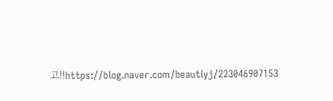고!!https://blog.naver.com/beautiyj/223046907153